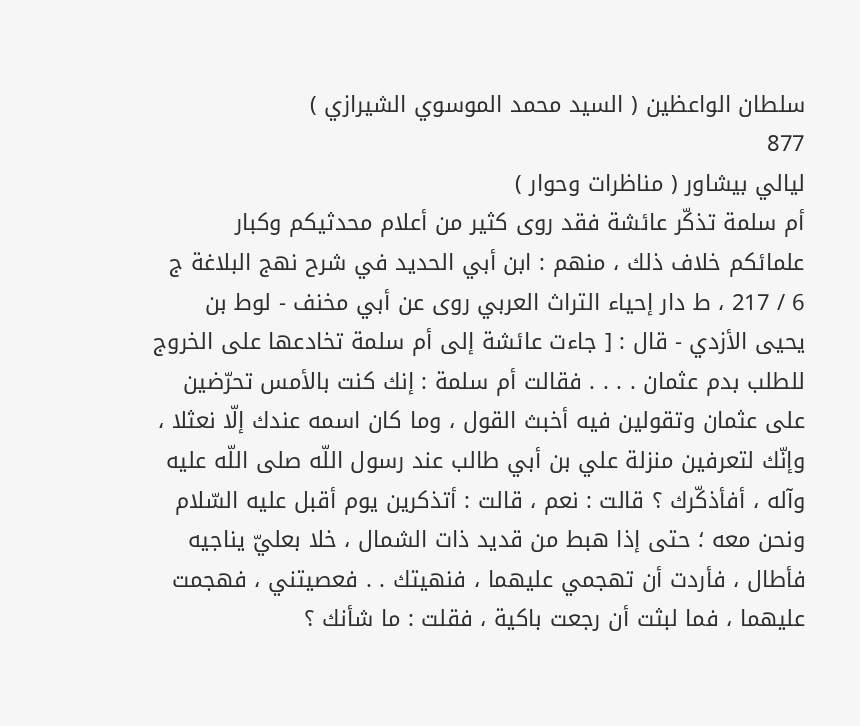سلطان الواعظين ( السيد محمد الموسوي الشيرازي )
877
ليالي بيشاور ( مناظرات وحوار )
أم سلمة تذكّر عائشة فقد روى كثير من أعلام محدثيكم وكبار علمائكم خلاف ذلك ، منهم : ابن أبي الحديد في شرح نهج البلاغة ج 6 / 217 ، ط دار إحياء التراث العربي روى عن أبي مخنف - لوط بن يحيى الأزدي - قال : [ جاءت عائشة إلى أم سلمة تخادعها على الخروج للطلب بدم عثمان . . . . فقالت أم سلمة : إنك كنت بالأمس تحرّضين على عثمان وتقولين فيه أخبث القول ، وما كان اسمه عندك إلّا نعثلا ، وإنّك لتعرفين منزلة علي بن أبي طالب عند رسول اللّه صلى اللّه عليه وآله ، أفأذكّرك ؟ قالت : نعم ، قالت : أتذكرين يوم أقبل عليه السّلام ونحن معه ؛ حتى إذا هبط من قديد ذات الشمال ، خلا بعليّ يناجيه فأطال ، فأردت أن تهجمي عليهما ، فنهيتك . . فعصيتني ، فهجمت عليهما ، فما لبثت أن رجعت باكية ، فقلت : ما شأنك ؟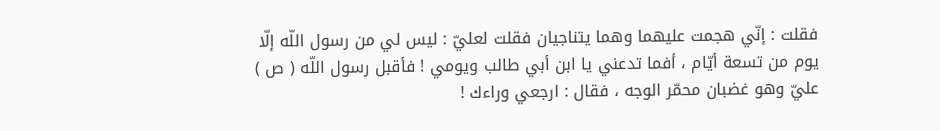فقلت : إنّي هجمت عليهما وهما يتناجيان فقلت لعليّ : ليس لي من رسول اللّه إلّا يوم من تسعة أيّام ، أفما تدعني يا ابن أبي طالب ويومي ! فأقبل رسول اللّه ( ص ) عليّ وهو غضبان محمّر الوجه ، فقال : ارجعي وراءك !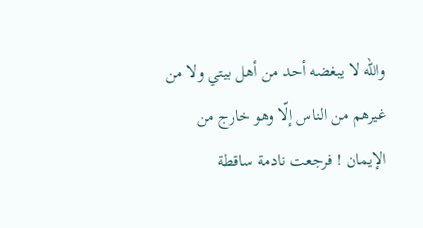واللّه لا يبغضه أحد من أهل بيتي ولا من غيرهم من الناس إلّا وهو خارج من الإيمان ! فرجعت نادمة ساقطة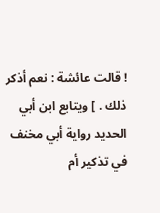! قالت عائشة : نعم أذكر ذلك . ] ويتابع ابن أبي الحديد رواية أبي مخنف في تذكير أم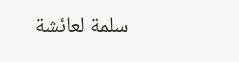سلمة لعائشة